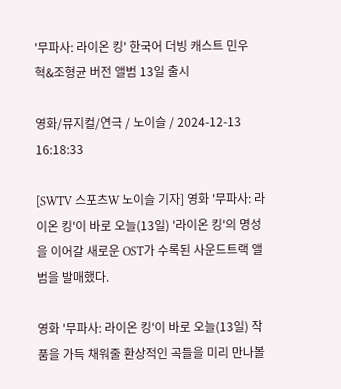'무파사: 라이온 킹' 한국어 더빙 캐스트 민우혁&조형균 버전 앨범 13일 출시

영화/뮤지컬/연극 / 노이슬 / 2024-12-13 16:18:33

[SWTV 스포츠W 노이슬 기자] 영화 '무파사: 라이온 킹'이 바로 오늘(13일) '라이온 킹'의 명성을 이어갈 새로운 OST가 수록된 사운드트랙 앨범을 발매했다.

영화 '무파사: 라이온 킹'이 바로 오늘(13일) 작품을 가득 채워줄 환상적인 곡들을 미리 만나볼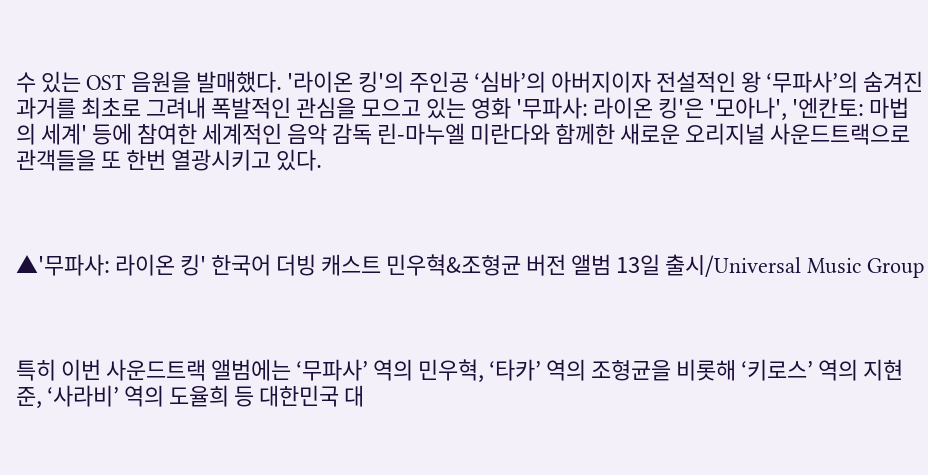수 있는 OST 음원을 발매했다. '라이온 킹'의 주인공 ‘심바’의 아버지이자 전설적인 왕 ‘무파사’의 숨겨진 과거를 최초로 그려내 폭발적인 관심을 모으고 있는 영화 '무파사: 라이온 킹'은 '모아나', '엔칸토: 마법의 세계' 등에 참여한 세계적인 음악 감독 린-마누엘 미란다와 함께한 새로운 오리지널 사운드트랙으로 관객들을 또 한번 열광시키고 있다.



▲'무파사: 라이온 킹' 한국어 더빙 캐스트 민우혁&조형균 버전 앨범 13일 출시/Universal Music Group



특히 이번 사운드트랙 앨범에는 ‘무파사’ 역의 민우혁, ‘타카’ 역의 조형균을 비롯해 ‘키로스’ 역의 지현준, ‘사라비’ 역의 도율희 등 대한민국 대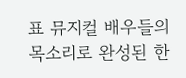표 뮤지컬 배우들의 목소리로 완성된 한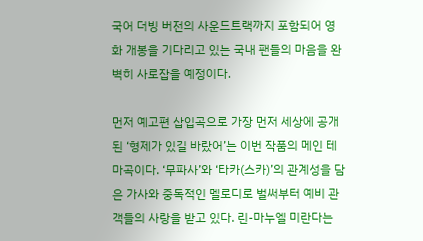국어 더빙 버전의 사운드트랙까지 포함되어 영화 개봉을 기다리고 있는 국내 팬들의 마음을 완벽히 사로잡을 예정이다.

먼저 예고편 삽입곡으로 가장 먼저 세상에 공개된 ‘형제가 있길 바랐어’는 이번 작품의 메인 테마곡이다. ‘무파사’와 ‘타카(스카)’의 관계성을 담은 가사와 중독적인 멜로디로 벌써부터 예비 관객들의 사랑을 받고 있다. 린-마누엘 미란다는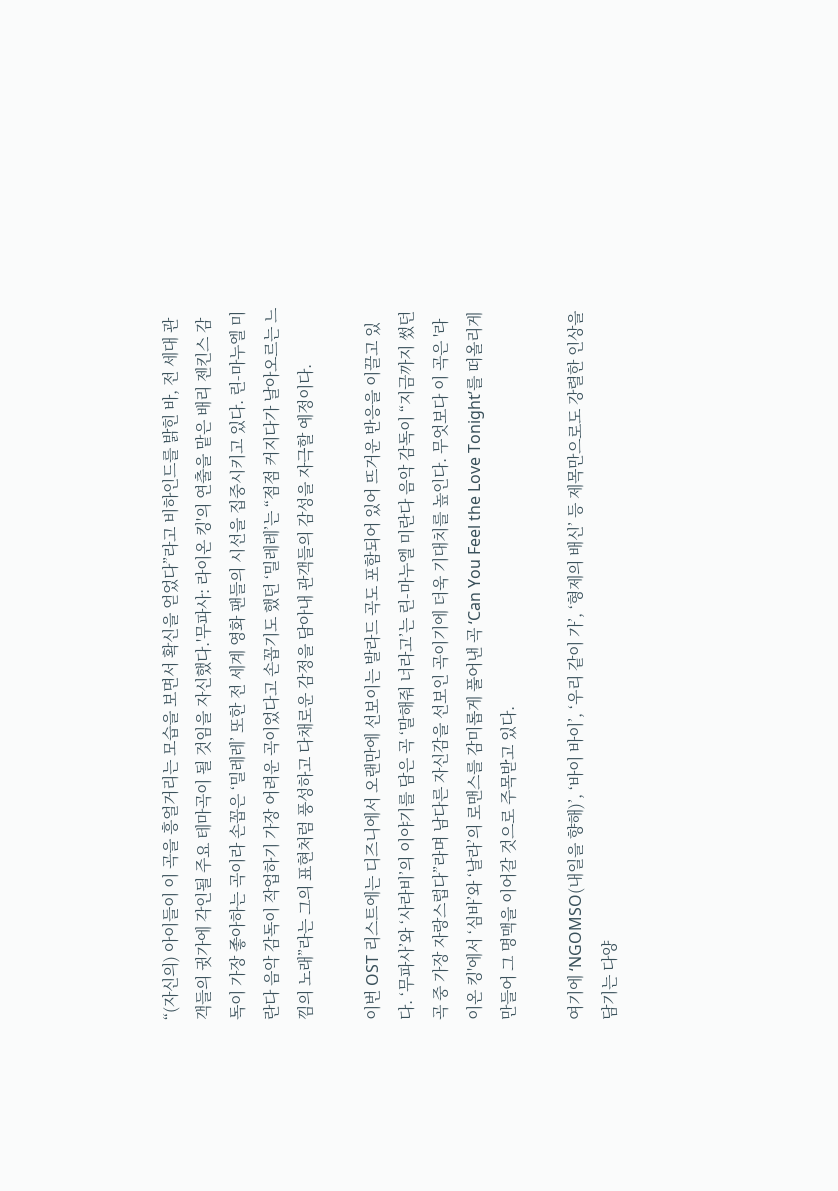“(자신의) 아이들이 이 곡을 흥얼거리는 모습을 보면서 확신을 얻었다”라고 비하인드를 밝힌 바, 전 세대 관객들의 귓가에 각인될 주요 테마곡이 될 것임을 자신했다.'무파사: 라이온 킹'의 연출을 맡은 배리 젠킨스 감독이 가장 좋아하는 곡이라 손꼽은 ‘밀레레’ 또한 전 세계 영화 팬들의 시선을 집중시키고 있다. 린-마누엘 미란다 음악 감독이 작업하기 가장 어려운 곡이었다고 손꼽기도 했던 ‘밀레레’는 “점점 커지다가 날아오르는 느낌의 노래”라는 그의 표현처럼 풍성하고 다채로운 감정을 담아내 관객들의 감성을 자극할 예정이다.

이번 OST 리스트에는 디즈니에서 오랜만에 선보이는 발라드 곡도 포함되어 있어 뜨거운 반응을 이끌고 있다. ‘무파사’와 ‘사라비’의 이야기를 담은 곡 ‘말해줘 너라고’는 린-마누엘 미란다 음악 감독이 “지금까지 썼던 곡 중 가장 자랑스럽다”라며 남다른 자신감을 선보인 곡이기에 더욱 기대치를 높인다. 무엇보다 이 곡은 '라이온 킹'에서 ‘심바’와 ‘날라’의 로맨스를 감미롭게 풀어낸 곡 ‘Can You Feel the Love Tonight’를 떠올리게 만들어 그 명맥을 이어갈 것으로 주목받고 있다.

여기에 ‘NGOMSO(내일을 향해)’, ‘바이 바이’, ‘우리 같이 가’, ‘형제의 배신’ 등 제목만으로도 강렬한 인상을 담기는 다양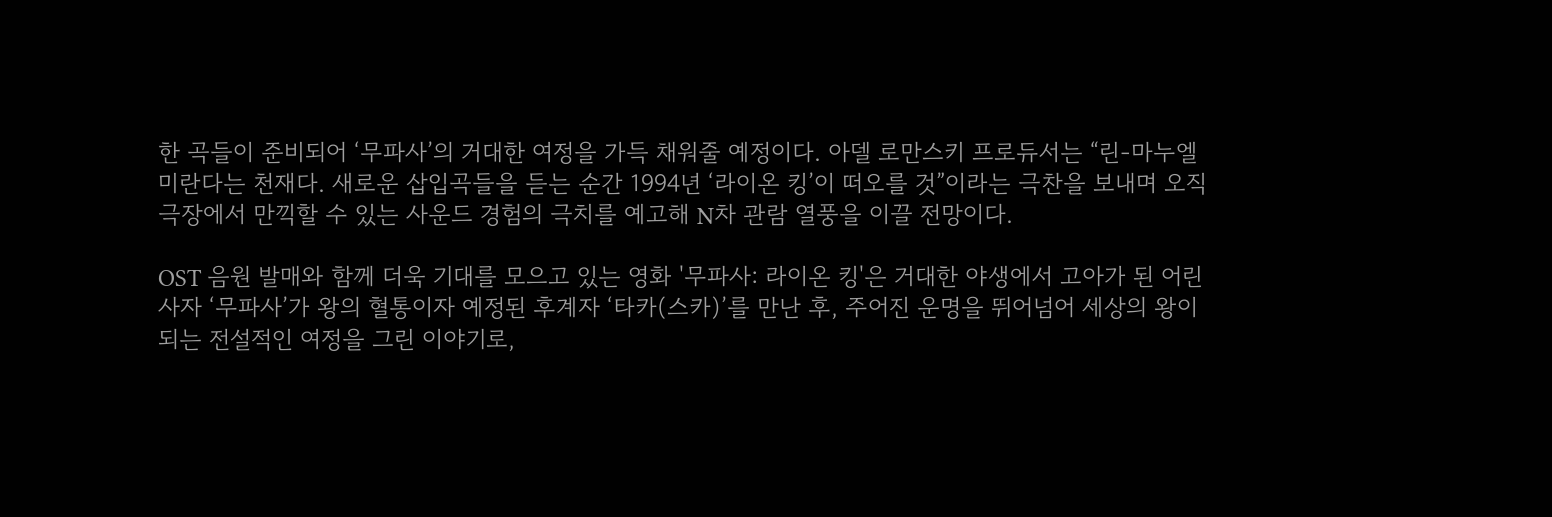한 곡들이 준비되어 ‘무파사’의 거대한 여정을 가득 채워줄 예정이다. 아델 로만스키 프로듀서는 “린-마누엘 미란다는 천재다. 새로운 삽입곡들을 듣는 순간 1994년 ‘라이온 킹’이 떠오를 것”이라는 극찬을 보내며 오직 극장에서 만끽할 수 있는 사운드 경험의 극치를 예고해 N차 관람 열풍을 이끌 전망이다.

OST 음원 발매와 함께 더욱 기대를 모으고 있는 영화 '무파사: 라이온 킹'은 거대한 야생에서 고아가 된 어린 사자 ‘무파사’가 왕의 혈통이자 예정된 후계자 ‘타카(스카)’를 만난 후, 주어진 운명을 뛰어넘어 세상의 왕이 되는 전설적인 여정을 그린 이야기로,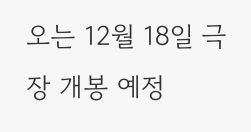오는 12월 18일 극장 개봉 예정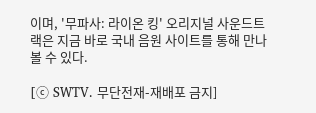이며, '무파사: 라이온 킹' 오리지널 사운드트랙은 지금 바로 국내 음원 사이트를 통해 만나볼 수 있다.

[ⓒ SWTV. 무단전재-재배포 금지]